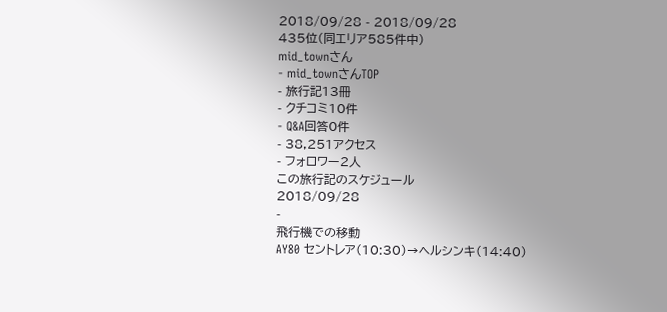2018/09/28 - 2018/09/28
435位(同エリア585件中)
mid_townさん
- mid_townさんTOP
- 旅行記13冊
- クチコミ10件
- Q&A回答0件
- 38,251アクセス
- フォロワー2人
この旅行記のスケジュール
2018/09/28
-
飛行機での移動
AY80 セントレア(10:30)→ヘルシンキ(14:40)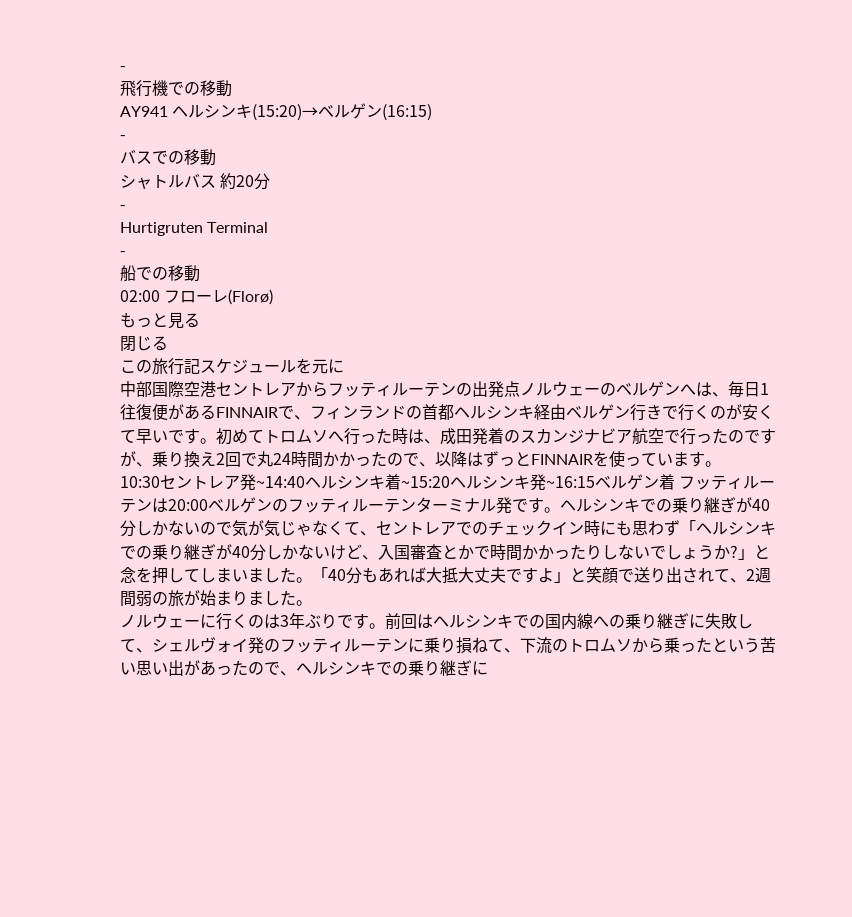-
飛行機での移動
AY941 ヘルシンキ(15:20)→ベルゲン(16:15)
-
バスでの移動
シャトルバス 約20分
-
Hurtigruten Terminal
-
船での移動
02:00 フローレ(Florø)
もっと見る
閉じる
この旅行記スケジュールを元に
中部国際空港セントレアからフッティルーテンの出発点ノルウェーのベルゲンへは、毎日1往復便があるFINNAIRで、フィンランドの首都ヘルシンキ経由ベルゲン行きで行くのが安くて早いです。初めてトロムソへ行った時は、成田発着のスカンジナビア航空で行ったのですが、乗り換え2回で丸24時間かかったので、以降はずっとFINNAIRを使っています。
10:30セントレア発~14:40ヘルシンキ着~15:20ヘルシンキ発~16:15ベルゲン着 フッティルーテンは20:00ベルゲンのフッティルーテンターミナル発です。ヘルシンキでの乗り継ぎが40分しかないので気が気じゃなくて、セントレアでのチェックイン時にも思わず「ヘルシンキでの乗り継ぎが40分しかないけど、入国審査とかで時間かかったりしないでしょうか?」と念を押してしまいました。「40分もあれば大抵大丈夫ですよ」と笑顔で送り出されて、2週間弱の旅が始まりました。
ノルウェーに行くのは3年ぶりです。前回はヘルシンキでの国内線への乗り継ぎに失敗して、シェルヴォイ発のフッティルーテンに乗り損ねて、下流のトロムソから乗ったという苦い思い出があったので、ヘルシンキでの乗り継ぎに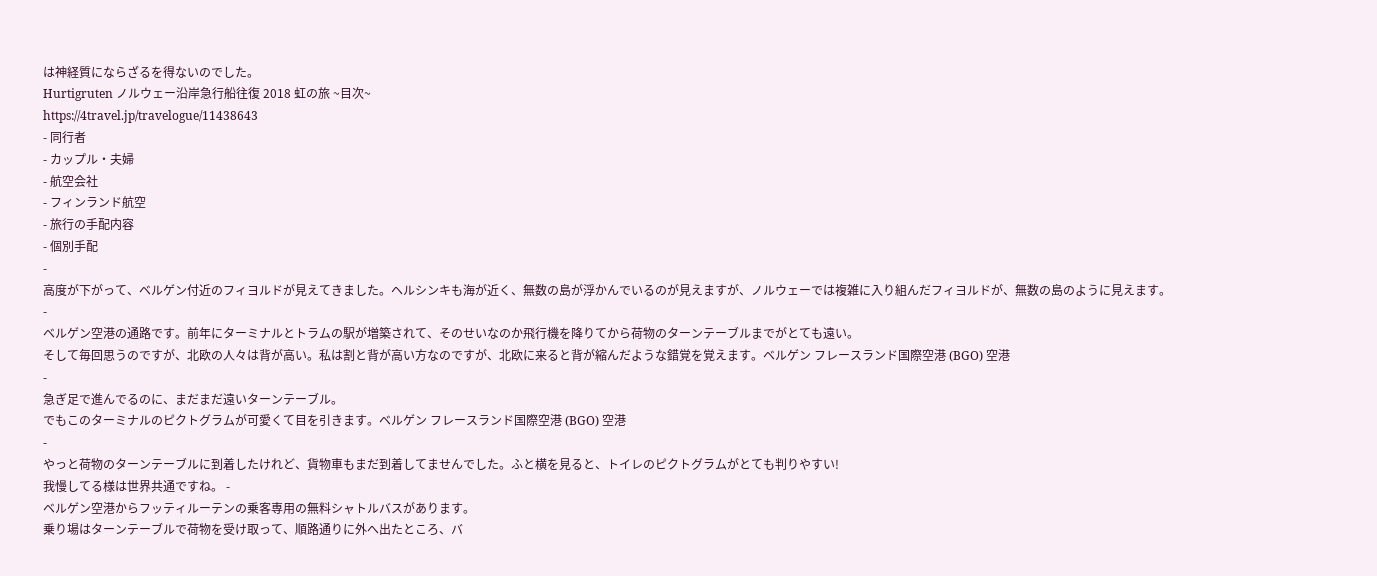は神経質にならざるを得ないのでした。
Hurtigruten ノルウェー沿岸急行船往復 2018 虹の旅 ~目次~
https://4travel.jp/travelogue/11438643
- 同行者
- カップル・夫婦
- 航空会社
- フィンランド航空
- 旅行の手配内容
- 個別手配
-
高度が下がって、ベルゲン付近のフィヨルドが見えてきました。ヘルシンキも海が近く、無数の島が浮かんでいるのが見えますが、ノルウェーでは複雑に入り組んだフィヨルドが、無数の島のように見えます。
-
ベルゲン空港の通路です。前年にターミナルとトラムの駅が増築されて、そのせいなのか飛行機を降りてから荷物のターンテーブルまでがとても遠い。
そして毎回思うのですが、北欧の人々は背が高い。私は割と背が高い方なのですが、北欧に来ると背が縮んだような錯覚を覚えます。ベルゲン フレースランド国際空港 (BGO) 空港
-
急ぎ足で進んでるのに、まだまだ遠いターンテーブル。
でもこのターミナルのピクトグラムが可愛くて目を引きます。ベルゲン フレースランド国際空港 (BGO) 空港
-
やっと荷物のターンテーブルに到着したけれど、貨物車もまだ到着してませんでした。ふと横を見ると、トイレのピクトグラムがとても判りやすい!
我慢してる様は世界共通ですね。 -
ベルゲン空港からフッティルーテンの乗客専用の無料シャトルバスがあります。
乗り場はターンテーブルで荷物を受け取って、順路通りに外へ出たところ、バ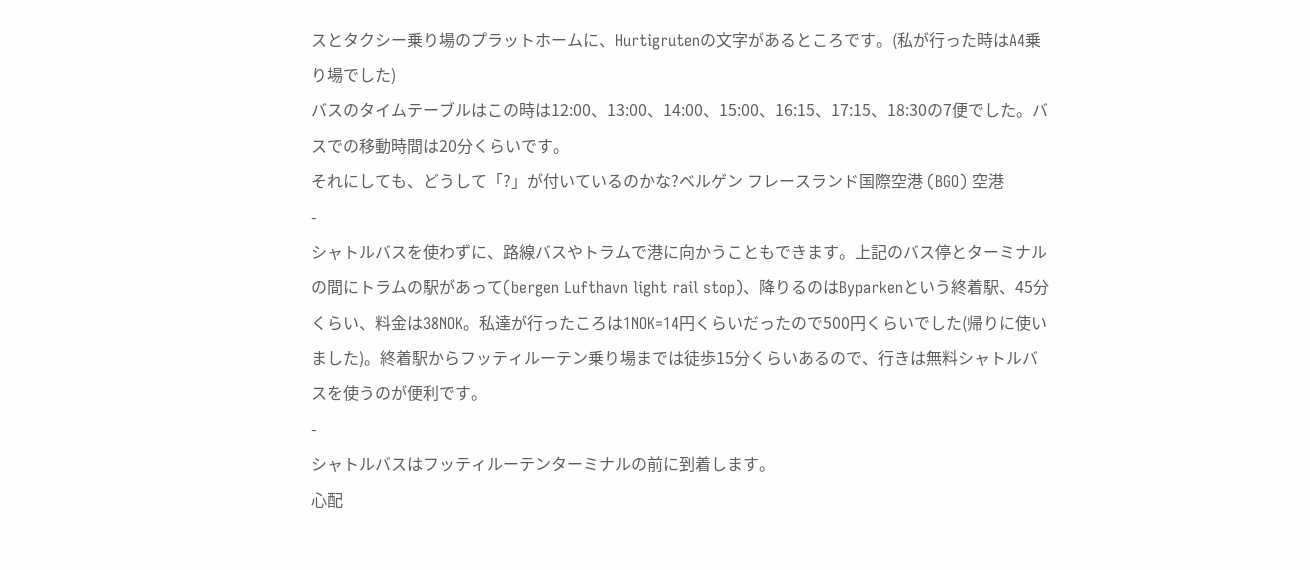スとタクシー乗り場のプラットホームに、Hurtigrutenの文字があるところです。(私が行った時はA4乗り場でした)
バスのタイムテーブルはこの時は12:00、13:00、14:00、15:00、16:15、17:15、18:30の7便でした。バスでの移動時間は20分くらいです。
それにしても、どうして「?」が付いているのかな?ベルゲン フレースランド国際空港 (BGO) 空港
-
シャトルバスを使わずに、路線バスやトラムで港に向かうこともできます。上記のバス停とターミナルの間にトラムの駅があって(bergen Lufthavn light rail stop)、降りるのはByparkenという終着駅、45分くらい、料金は38NOK。私達が行ったころは1NOK=14円くらいだったので500円くらいでした(帰りに使いました)。終着駅からフッティルーテン乗り場までは徒歩15分くらいあるので、行きは無料シャトルバスを使うのが便利です。
-
シャトルバスはフッティルーテンターミナルの前に到着します。
心配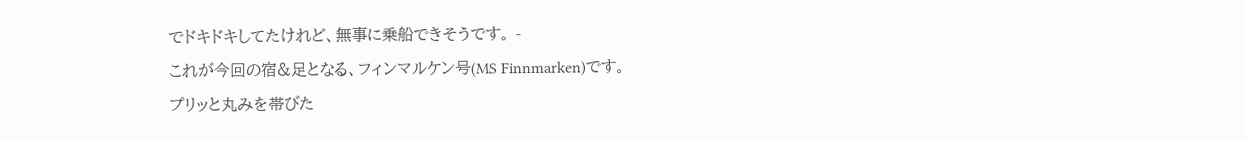でドキドキしてたけれど、無事に乗船できそうです。 -
これが今回の宿&足となる、フィンマルケン号(MS Finnmarken)です。
プリッと丸みを帯びた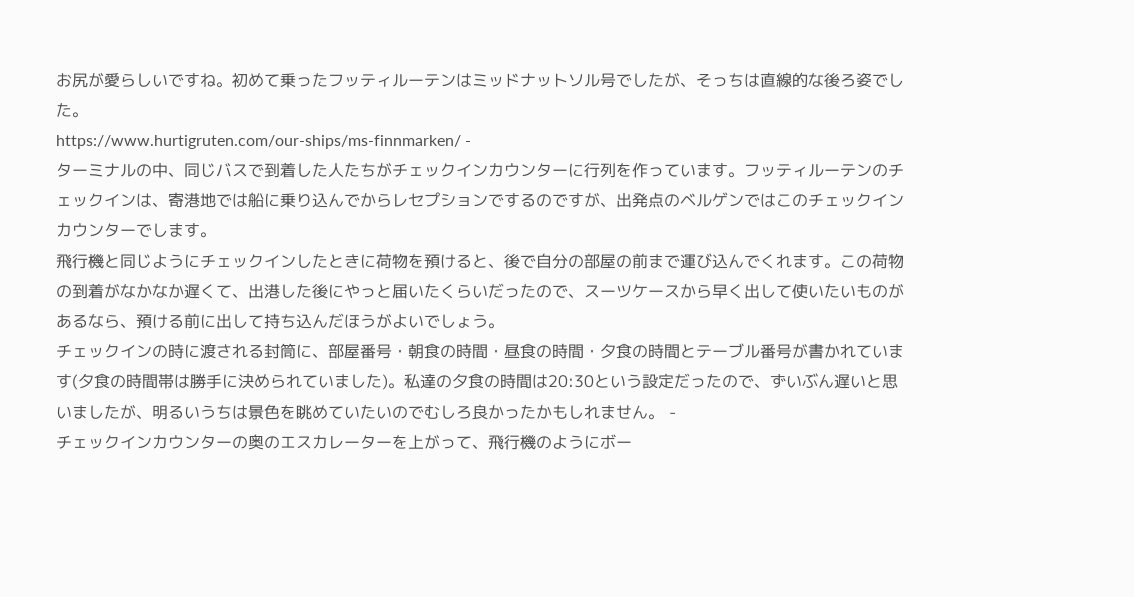お尻が愛らしいですね。初めて乗ったフッティルーテンはミッドナットソル号でしたが、そっちは直線的な後ろ姿でした。
https://www.hurtigruten.com/our-ships/ms-finnmarken/ -
ターミナルの中、同じバスで到着した人たちがチェックインカウンターに行列を作っています。フッティルーテンのチェックインは、寄港地では船に乗り込んでからレセプションでするのですが、出発点のベルゲンではこのチェックインカウンターでします。
飛行機と同じようにチェックインしたときに荷物を預けると、後で自分の部屋の前まで運び込んでくれます。この荷物の到着がなかなか遅くて、出港した後にやっと届いたくらいだったので、スーツケースから早く出して使いたいものがあるなら、預ける前に出して持ち込んだほうがよいでしょう。
チェックインの時に渡される封筒に、部屋番号・朝食の時間・昼食の時間・夕食の時間とテーブル番号が書かれています(夕食の時間帯は勝手に決められていました)。私達の夕食の時間は20:30という設定だったので、ずいぶん遅いと思いましたが、明るいうちは景色を眺めていたいのでむしろ良かったかもしれません。 -
チェックインカウンターの奥のエスカレーターを上がって、飛行機のようにボー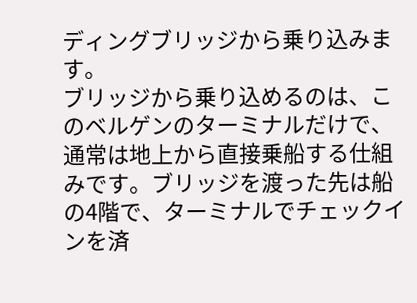ディングブリッジから乗り込みます。
ブリッジから乗り込めるのは、このベルゲンのターミナルだけで、通常は地上から直接乗船する仕組みです。ブリッジを渡った先は船の4階で、ターミナルでチェックインを済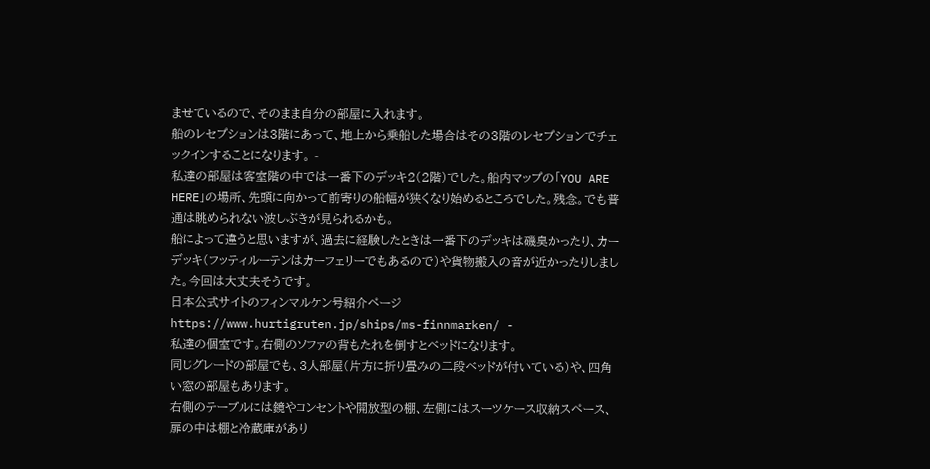ませているので、そのまま自分の部屋に入れます。
船のレセプションは3階にあって、地上から乗船した場合はその3階のレセプションでチェックインすることになります。 -
私達の部屋は客室階の中では一番下のデッキ2(2階)でした。船内マップの「YOU ARE HERE」の場所、先頭に向かって前寄りの船幅が狭くなり始めるところでした。残念。でも普通は眺められない波しぶきが見られるかも。
船によって違うと思いますが、過去に経験したときは一番下のデッキは磯臭かったり、カーデッキ(フッティルーテンはカーフェリーでもあるので)や貨物搬入の音が近かったりしました。今回は大丈夫そうです。
日本公式サイトのフィンマルケン号紹介ページ
https://www.hurtigruten.jp/ships/ms-finnmarken/ -
私達の個室です。右側のソファの背もたれを倒すとベッドになります。
同じグレードの部屋でも、3人部屋(片方に折り畳みの二段ベッドが付いている)や、四角い窓の部屋もあります。
右側のテーブルには鏡やコンセントや開放型の棚、左側にはスーツケース収納スペース、扉の中は棚と冷蔵庫があり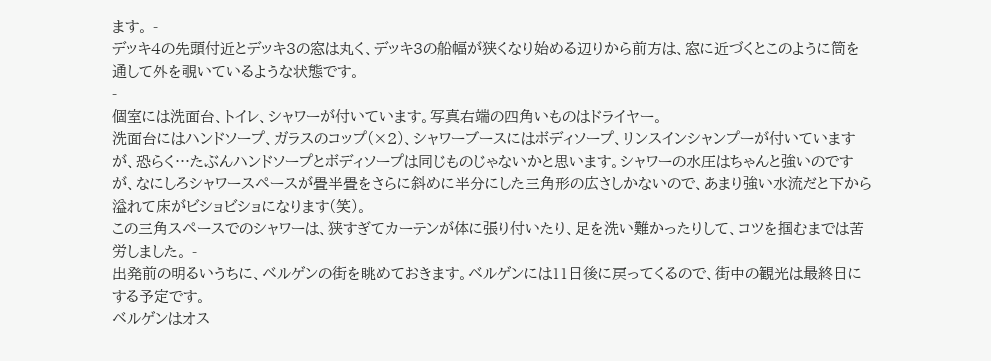ます。 -
デッキ4の先頭付近とデッキ3の窓は丸く、デッキ3の船幅が狭くなり始める辺りから前方は、窓に近づくとこのように筒を通して外を覗いているような状態です。
-
個室には洗面台、トイレ、シャワーが付いています。写真右端の四角いものはドライヤー。
洗面台にはハンドソープ、ガラスのコップ(×2)、シャワーブースにはボディソープ、リンスインシャンプーが付いていますが、恐らく…たぶんハンドソープとボディソープは同じものじゃないかと思います。シャワーの水圧はちゃんと強いのですが、なにしろシャワースペースが畳半畳をさらに斜めに半分にした三角形の広さしかないので、あまり強い水流だと下から溢れて床がビショビショになります(笑)。
この三角スペースでのシャワーは、狭すぎてカーテンが体に張り付いたり、足を洗い難かったりして、コツを掴むまでは苦労しました。 -
出発前の明るいうちに、ベルゲンの街を眺めておきます。ベルゲンには11日後に戻ってくるので、街中の観光は最終日にする予定です。
ベルゲンはオス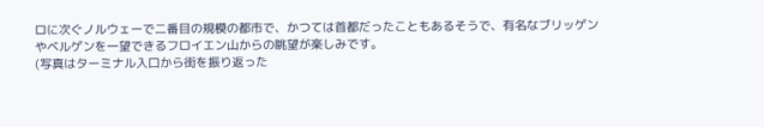ロに次ぐノルウェーで二番目の規模の都市で、かつては首都だったこともあるそうで、有名なブリッゲンやベルゲンを一望できるフロイエン山からの眺望が楽しみです。
(写真はターミナル入口から街を振り返った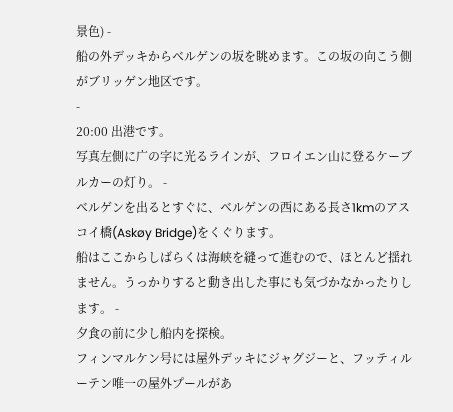景色) -
船の外デッキからベルゲンの坂を眺めます。この坂の向こう側がブリッゲン地区です。
-
20:00 出港です。
写真左側に广の字に光るラインが、フロイエン山に登るケーブルカーの灯り。 -
ベルゲンを出るとすぐに、ベルゲンの西にある長さ1kmのアスコイ橋(Askøy Bridge)をくぐります。
船はここからしばらくは海峡を縫って進むので、ほとんど揺れません。うっかりすると動き出した事にも気づかなかったりします。 -
夕食の前に少し船内を探検。
フィンマルケン号には屋外デッキにジャグジーと、フッティルーテン唯一の屋外プールがあ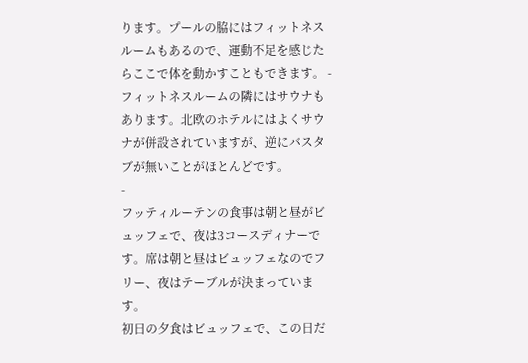ります。プールの脇にはフィットネスルームもあるので、運動不足を感じたらここで体を動かすこともできます。 -
フィットネスルームの隣にはサウナもあります。北欧のホテルにはよくサウナが併設されていますが、逆にバスタブが無いことがほとんどです。
-
フッティルーテンの食事は朝と昼がビュッフェで、夜は3コースディナーです。席は朝と昼はビュッフェなのでフリー、夜はテーブルが決まっています。
初日の夕食はビュッフェで、この日だ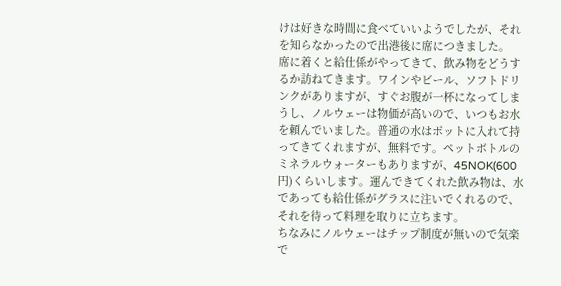けは好きな時間に食べていいようでしたが、それを知らなかったので出港後に席につきました。
席に着くと給仕係がやってきて、飲み物をどうするか訪ねてきます。ワインやビール、ソフトドリンクがありますが、すぐお腹が一杯になってしまうし、ノルウェーは物価が高いので、いつもお水を頼んでいました。普通の水はポットに入れて持ってきてくれますが、無料です。ペットボトルのミネラルウォーターもありますが、45NOK(600円)くらいします。運んできてくれた飲み物は、水であっても給仕係がグラスに注いでくれるので、それを待って料理を取りに立ちます。
ちなみにノルウェーはチップ制度が無いので気楽で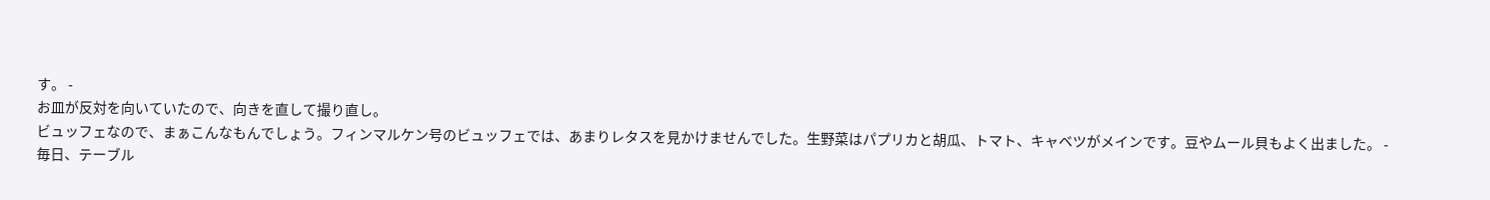す。 -
お皿が反対を向いていたので、向きを直して撮り直し。
ビュッフェなので、まぁこんなもんでしょう。フィンマルケン号のビュッフェでは、あまりレタスを見かけませんでした。生野菜はパプリカと胡瓜、トマト、キャベツがメインです。豆やムール貝もよく出ました。 -
毎日、テーブル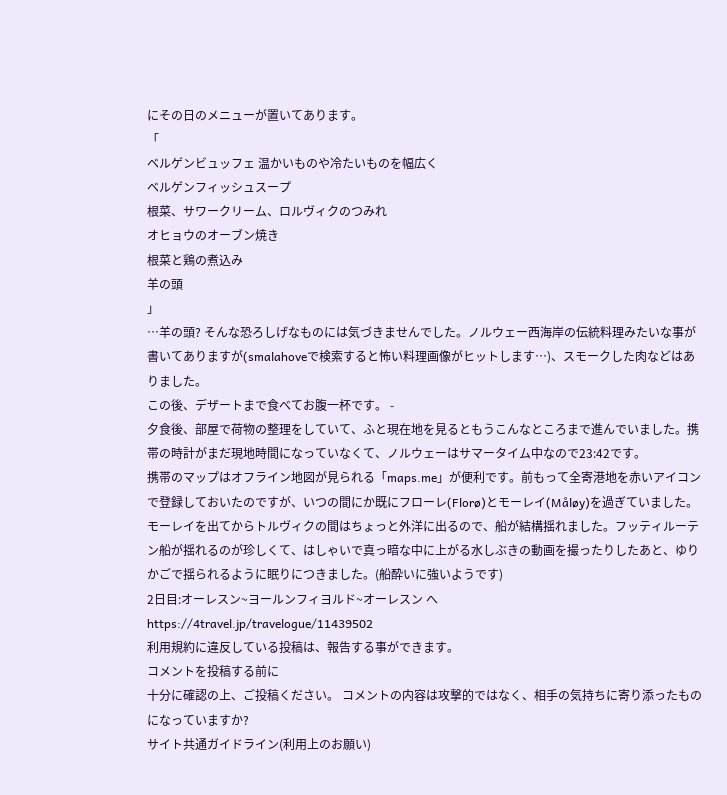にその日のメニューが置いてあります。
「
ベルゲンビュッフェ 温かいものや冷たいものを幅広く
ベルゲンフィッシュスープ
根菜、サワークリーム、ロルヴィクのつみれ
オヒョウのオーブン焼き
根菜と鶏の煮込み
羊の頭
」
…羊の頭? そんな恐ろしげなものには気づきませんでした。ノルウェー西海岸の伝統料理みたいな事が書いてありますが(smalahoveで検索すると怖い料理画像がヒットします…)、スモークした肉などはありました。
この後、デザートまで食べてお腹一杯です。 -
夕食後、部屋で荷物の整理をしていて、ふと現在地を見るともうこんなところまで進んでいました。携帯の時計がまだ現地時間になっていなくて、ノルウェーはサマータイム中なので23:42です。
携帯のマップはオフライン地図が見られる「maps.me」が便利です。前もって全寄港地を赤いアイコンで登録しておいたのですが、いつの間にか既にフローレ(Florø)とモーレイ(Måløy)を過ぎていました。モーレイを出てからトルヴィクの間はちょっと外洋に出るので、船が結構揺れました。フッティルーテン船が揺れるのが珍しくて、はしゃいで真っ暗な中に上がる水しぶきの動画を撮ったりしたあと、ゆりかごで揺られるように眠りにつきました。(船酔いに強いようです)
2日目:オーレスン~ヨールンフィヨルド~オーレスン へ
https://4travel.jp/travelogue/11439502
利用規約に違反している投稿は、報告する事ができます。
コメントを投稿する前に
十分に確認の上、ご投稿ください。 コメントの内容は攻撃的ではなく、相手の気持ちに寄り添ったものになっていますか?
サイト共通ガイドライン(利用上のお願い)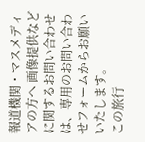報道機関・マスメディアの方へ 画像提供などに関するお問い合わせは、専用のお問い合わせフォームからお願いいたします。
この旅行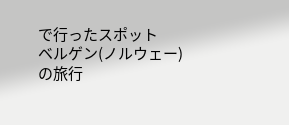で行ったスポット
ベルゲン(ノルウェー) の旅行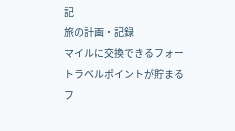記
旅の計画・記録
マイルに交換できるフォートラベルポイントが貯まる
フ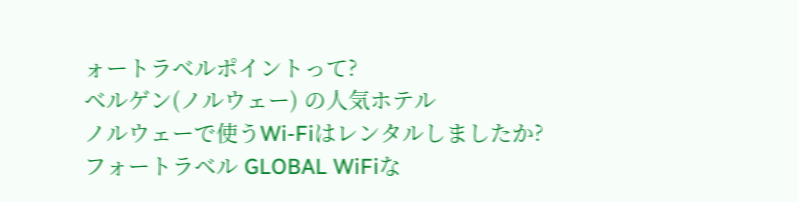ォートラベルポイントって?
ベルゲン(ノルウェー) の人気ホテル
ノルウェーで使うWi-Fiはレンタルしましたか?
フォートラベル GLOBAL WiFiな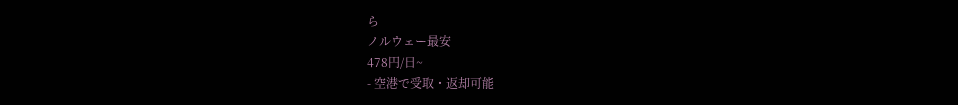ら
ノルウェー最安
478円/日~
- 空港で受取・返却可能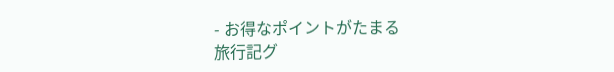- お得なポイントがたまる
旅行記グ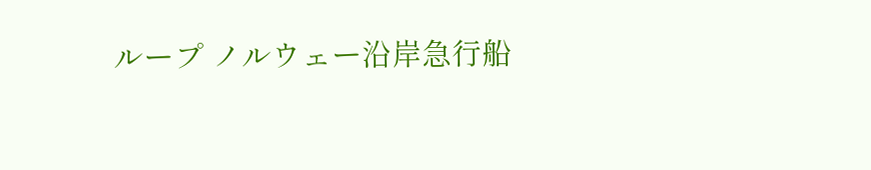ループ ノルウェー沿岸急行船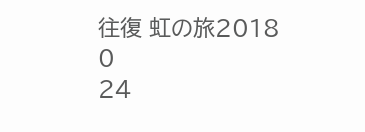往復 虹の旅2018
0
24